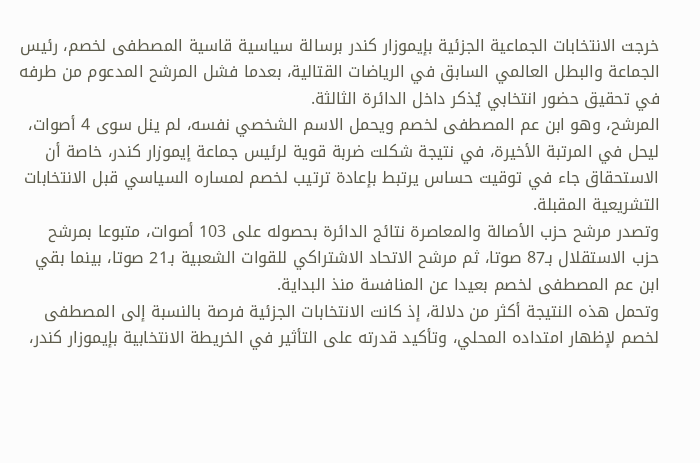خرجت الانتخابات الجماعية الجزئية بإيموزار كندر برسالة سياسية قاسية المصطفى لخصم، رئيس الجماعة والبطل العالمي السابق في الرياضات القتالية، بعدما فشل المرشح المدعوم من طرفه في تحقيق حضور انتخابي يُذكر داخل الدائرة الثالثة.
المرشح، وهو ابن عم المصطفى لخصم ويحمل الاسم الشخصي نفسه، لم ينل سوى 4 أصوات، ليحل في المرتبة الأخيرة، في نتيجة شكلت ضربة قوية لرئيس جماعة إيموزار كندر، خاصة أن الاستحقاق جاء في توقيت حساس يرتبط بإعادة ترتيب لخصم لمساره السياسي قبل الانتخابات التشريعية المقبلة.
وتصدر مرشح حزب الأصالة والمعاصرة نتائج الدائرة بحصوله على 103 أصوات، متبوعا بمرشح حزب الاستقلال بـ87 صوتا، ثم مرشح الاتحاد الاشتراكي للقوات الشعبية بـ21 صوتا، بينما بقي ابن عم المصطفى لخصم بعيدا عن المنافسة منذ البداية.
وتحمل هذه النتيجة أكثر من دلالة، إذ كانت الانتخابات الجزئية فرصة بالنسبة إلى المصطفى لخصم لإظهار امتداده المحلي، وتأكيد قدرته على التأثير في الخريطة الانتخابية بإيموزار كندر،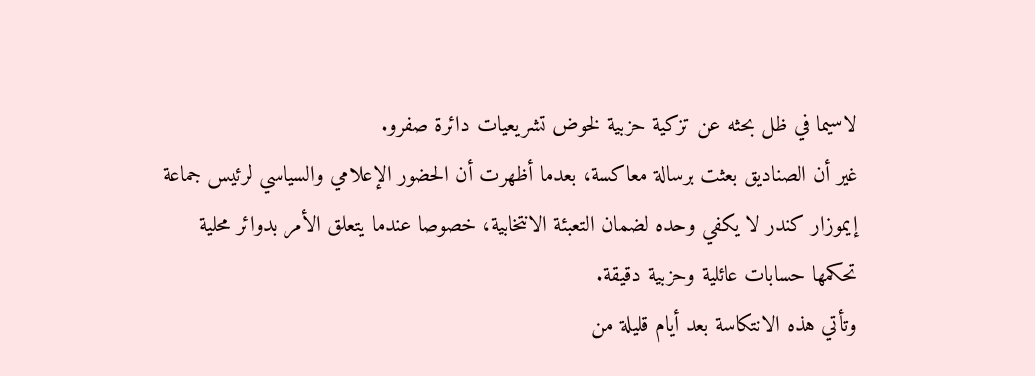لاسيما في ظل بحثه عن تزكية حزبية لخوض تشريعيات دائرة صفرو.
غير أن الصناديق بعثت برسالة معاكسة، بعدما أظهرت أن الحضور الإعلامي والسياسي لرئيس جماعة إيموزار كندر لا يكفي وحده لضمان التعبئة الانتخابية، خصوصا عندما يتعلق الأمر بدوائر محلية تحكمها حسابات عائلية وحزبية دقيقة.
وتأتي هذه الانتكاسة بعد أيام قليلة من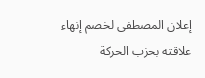إعلان المصطفى لخصم إنهاء علاقته بحزب الحركة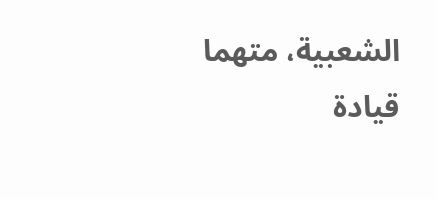الشعبية، متهما قيادة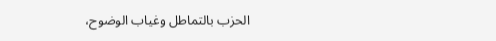الحزب بالتماطل وغياب الوضوح،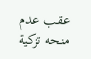عقب عدم منحه تزكية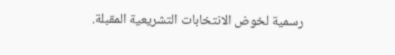رسمية لخوض الانتخابات التشريعية المقبلة.